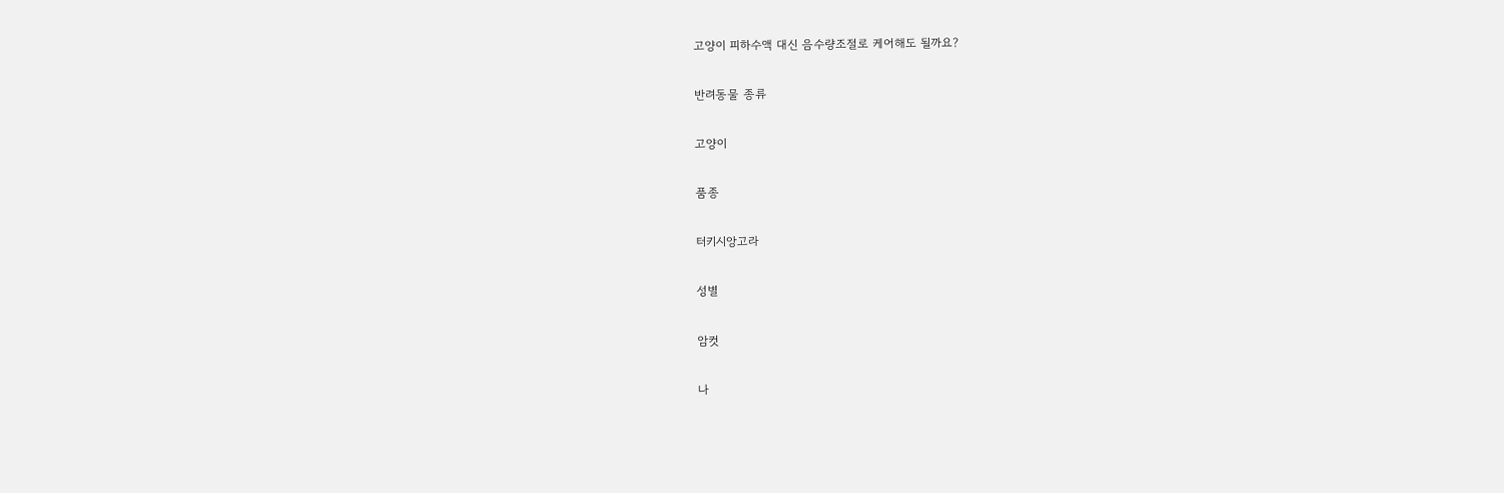고양이 피하수액 대신 음수량조절로 케어해도 될까요?

반려동물 종류

고양이

품종

터키시앙고라

성별

암컷

나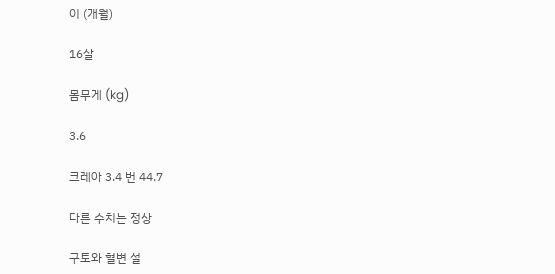이 (개월)

16살

몸무게 (kg)

3.6

크레아 3.4 번 44.7

다른 수치는 정상

구토와 혈변 설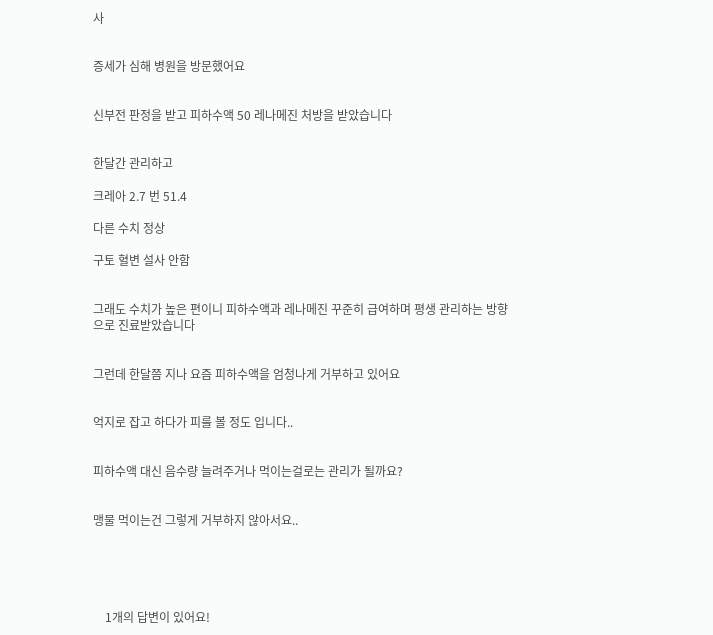사


증세가 심해 병원을 방문했어요


신부전 판정을 받고 피하수액 50 레나메진 처방을 받았습니다


한달간 관리하고

크레아 2.7 번 51.4

다른 수치 정상

구토 혈변 설사 안함


그래도 수치가 높은 편이니 피하수액과 레나메진 꾸준히 급여하며 평생 관리하는 방향으로 진료받았습니다


그런데 한달쯤 지나 요즘 피하수액을 엄청나게 거부하고 있어요


억지로 잡고 하다가 피를 볼 정도 입니다..


피하수액 대신 음수량 늘려주거나 먹이는걸로는 관리가 될까요?


맹물 먹이는건 그렇게 거부하지 않아서요..





    1개의 답변이 있어요!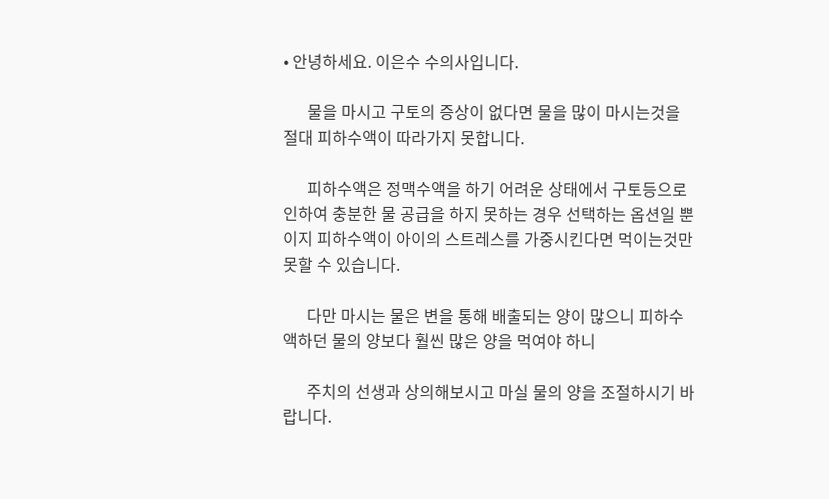• 안녕하세요. 이은수 수의사입니다.

      물을 마시고 구토의 증상이 없다면 물을 많이 마시는것을 절대 피하수액이 따라가지 못합니다.

      피하수액은 정맥수액을 하기 어려운 상태에서 구토등으로 인하여 충분한 물 공급을 하지 못하는 경우 선택하는 옵션일 뿐이지 피하수액이 아이의 스트레스를 가중시킨다면 먹이는것만 못할 수 있습니다.

      다만 마시는 물은 변을 통해 배출되는 양이 많으니 피하수액하던 물의 양보다 훨씬 많은 양을 먹여야 하니

      주치의 선생과 상의해보시고 마실 물의 양을 조절하시기 바랍니다.